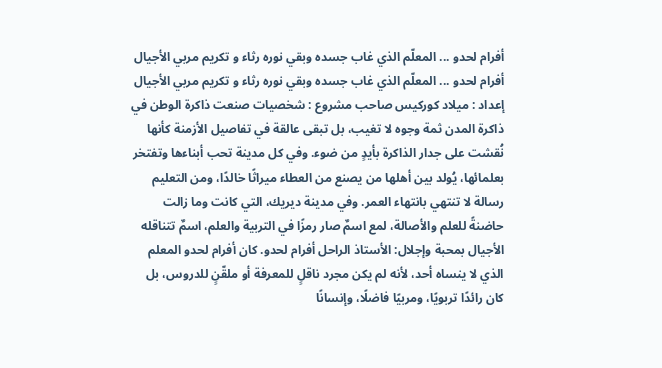أفرام لحدو ... المعلّم الذي غاب جسده وبقي نوره رثاء و تكريم مربي الأجيال
أفرام لحدو ... المعلّم الذي غاب جسده وبقي نوره رثاء و تكريم مربي الأجيال إعداد : ميلاد كوركيس صاحب مشروع : شخصيات صنعت ذاكرة الوطن في ذاكرة المدن ثمة وجوه لا تغيب، بل تبقى عالقة في تفاصيل الأزمنة كأنها نُقشت على جدار الذاكرة بأيدٍ من ضوء. وفي كل مدينة تحب أبناءها وتفتخر بعلمائها، يُولد بين أهلها من يصنع من العطاء ميراثًا خالدًا، ومن التعليم رسالة لا تنتهي بانتهاء العمر. وفي مدينة ديريك، التي كانت وما زالت حاضنةً للعلم والأصالة، لمع اسمٌ صار رمزًا في التربية والعلم، اسمٌ تتناقله الأجيال بمحبة وإجلال: الأستاذ الراحل أفرام لحدو. كان أفرام لحدو المعلم الذي لا ينساه أحد، لأنه لم يكن مجرد ناقلٍ للمعرفة أو ملقّنٍ للدروس، بل كان رائدًا تربويًا، ومربيًا فاضلًا، وإنسانًا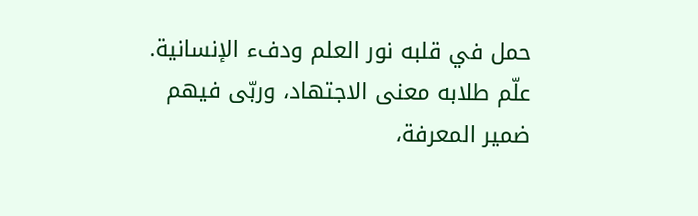حمل في قلبه نور العلم ودفء الإنسانية. علّم طلابه معنى الاجتهاد، وربّى فيهم ضمير المعرفة،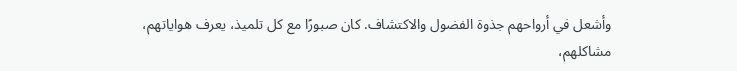وأشعل في أرواحهم جذوة الفضول والاكتشاف. كان صبورًا مع كل تلميذ، يعرف هواياتهم، مشاكلهم،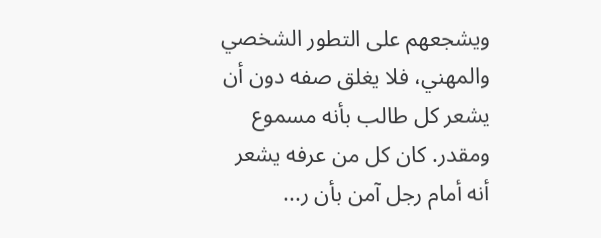ويشجعهم على التطور الشخصي والمهني، فلا يغلق صفه دون أن يشعر كل طالب بأنه مسموع ومقدر. كان كل من عرفه يشعر أنه أمام رجل آمن بأن ر...